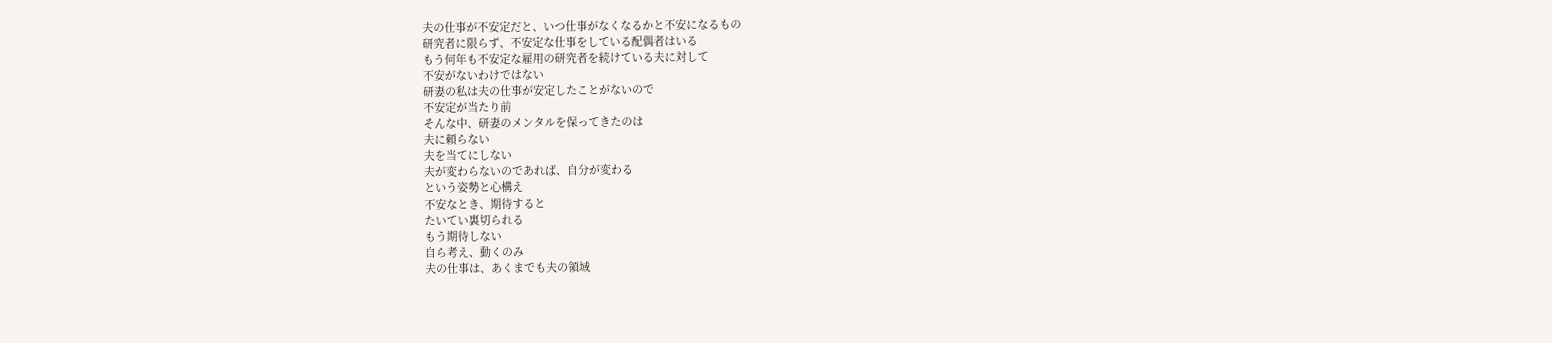夫の仕事が不安定だと、いつ仕事がなくなるかと不安になるもの
研究者に限らず、不安定な仕事をしている配偶者はいる
もう何年も不安定な雇用の研究者を続けている夫に対して
不安がないわけではない
研妻の私は夫の仕事が安定したことがないので
不安定が当たり前
そんな中、研妻のメンタルを保ってきたのは
夫に頼らない
夫を当てにしない
夫が変わらないのであれば、自分が変わる
という姿勢と心構え
不安なとき、期待すると
たいてい裏切られる
もう期待しない
自ら考え、動くのみ
夫の仕事は、あくまでも夫の領域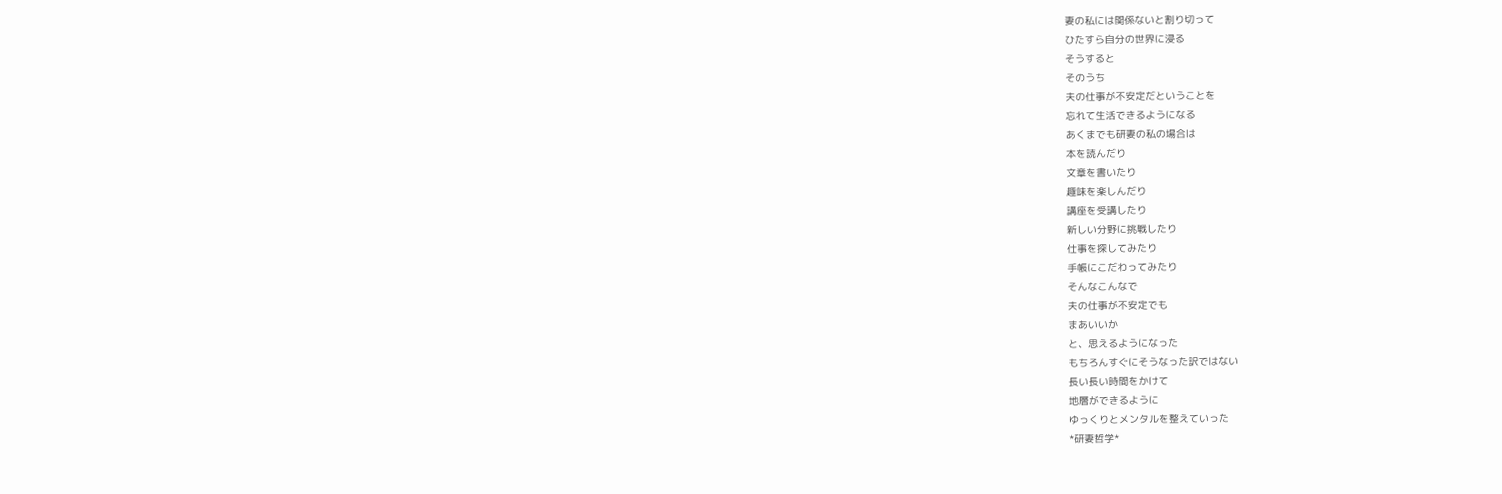妻の私には関係ないと割り切って
ひたすら自分の世界に浸る
そうすると
そのうち
夫の仕事が不安定だということを
忘れて生活できるようになる
あくまでも研妻の私の場合は
本を読んだり
文章を書いたり
趣味を楽しんだり
講座を受講したり
新しい分野に挑戦したり
仕事を探してみたり
手帳にこだわってみたり
そんなこんなで
夫の仕事が不安定でも
まあいいか
と、思えるようになった
もちろんすぐにそうなった訳ではない
長い長い時間をかけて
地層ができるように
ゆっくりとメンタルを整えていった
*研妻哲学*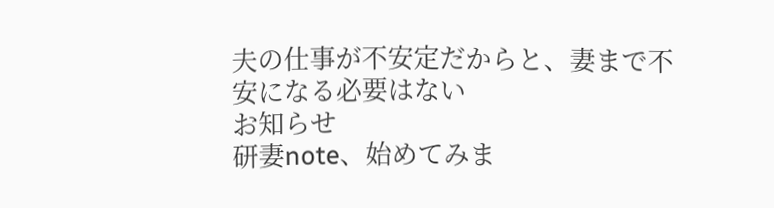夫の仕事が不安定だからと、妻まで不安になる必要はない
お知らせ
研妻note、始めてみま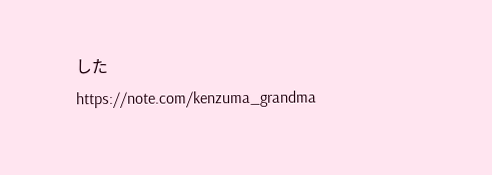した
https://note.com/kenzuma_grandma